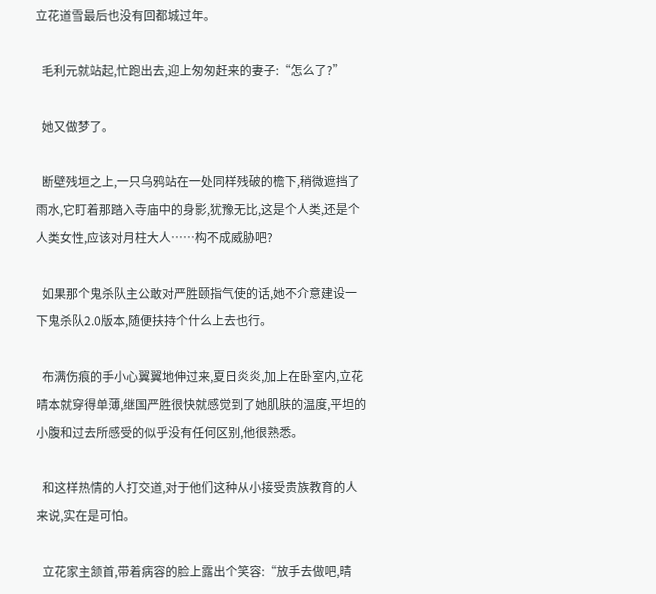立花道雪最后也没有回都城过年。

  毛利元就站起,忙跑出去,迎上匆匆赶来的妻子:“怎么了?”

  她又做梦了。

  断壁残垣之上,一只乌鸦站在一处同样残破的檐下,稍微遮挡了雨水,它盯着那踏入寺庙中的身影,犹豫无比,这是个人类,还是个人类女性,应该对月柱大人……构不成威胁吧?

  如果那个鬼杀队主公敢对严胜颐指气使的话,她不介意建设一下鬼杀队2.0版本,随便扶持个什么上去也行。

  布满伤痕的手小心翼翼地伸过来,夏日炎炎,加上在卧室内,立花晴本就穿得单薄,继国严胜很快就感觉到了她肌肤的温度,平坦的小腹和过去所感受的似乎没有任何区别,他很熟悉。

  和这样热情的人打交道,对于他们这种从小接受贵族教育的人来说,实在是可怕。

  立花家主颔首,带着病容的脸上露出个笑容:“放手去做吧,晴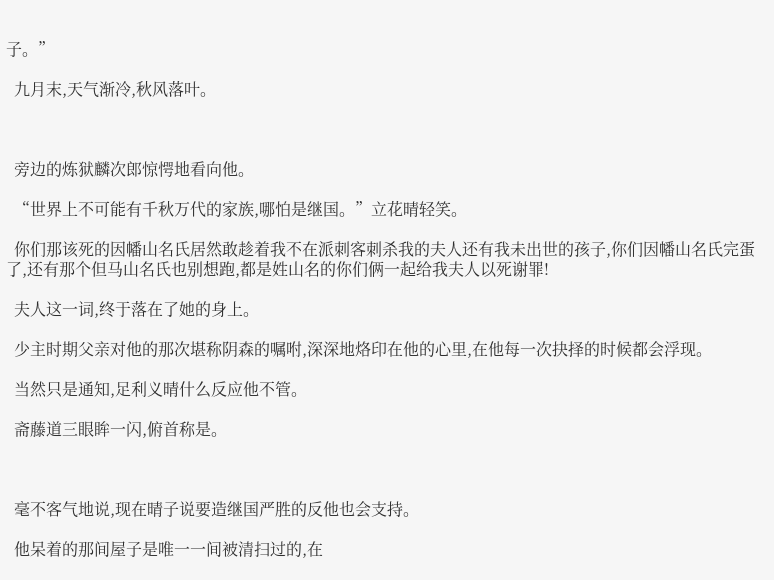子。”

  九月末,天气渐冷,秋风落叶。



  旁边的炼狱麟次郎惊愕地看向他。

  “世界上不可能有千秋万代的家族,哪怕是继国。”立花晴轻笑。

  你们那该死的因幡山名氏居然敢趁着我不在派刺客刺杀我的夫人还有我未出世的孩子,你们因幡山名氏完蛋了,还有那个但马山名氏也别想跑,都是姓山名的你们俩一起给我夫人以死谢罪!

  夫人这一词,终于落在了她的身上。

  少主时期父亲对他的那次堪称阴森的嘱咐,深深地烙印在他的心里,在他每一次抉择的时候都会浮现。

  当然只是通知,足利义晴什么反应他不管。

  斋藤道三眼眸一闪,俯首称是。



  毫不客气地说,现在晴子说要造继国严胜的反他也会支持。

  他呆着的那间屋子是唯一一间被清扫过的,在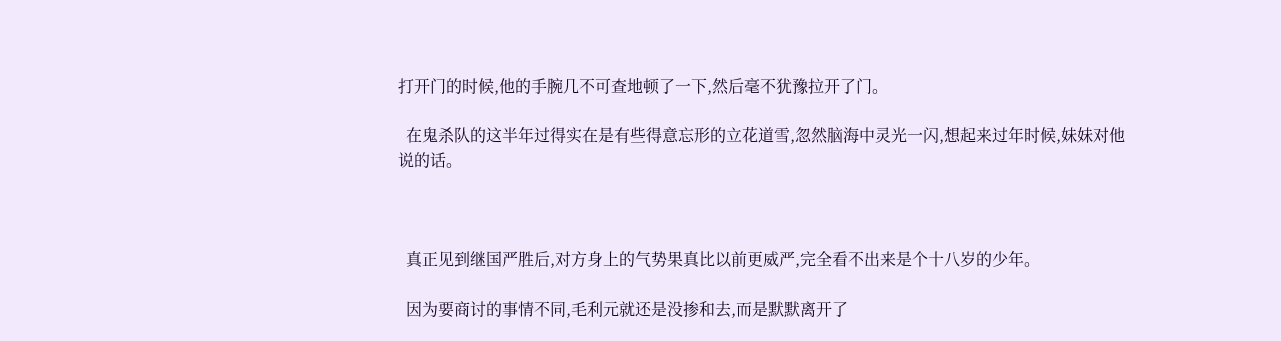打开门的时候,他的手腕几不可查地顿了一下,然后毫不犹豫拉开了门。

  在鬼杀队的这半年过得实在是有些得意忘形的立花道雪,忽然脑海中灵光一闪,想起来过年时候,妹妹对他说的话。



  真正见到继国严胜后,对方身上的气势果真比以前更威严,完全看不出来是个十八岁的少年。

  因为要商讨的事情不同,毛利元就还是没掺和去,而是默默离开了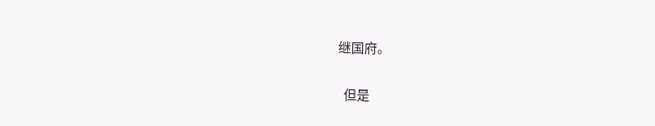继国府。

  但是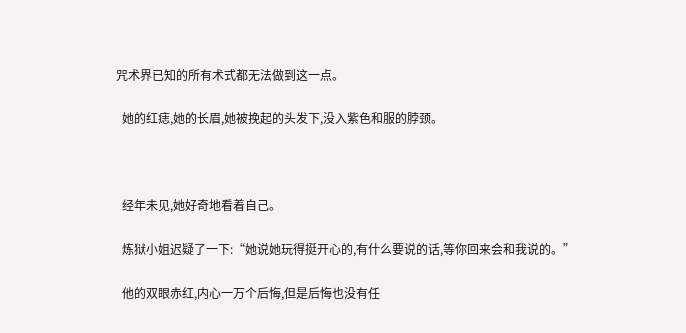咒术界已知的所有术式都无法做到这一点。

  她的红痣,她的长眉,她被挽起的头发下,没入紫色和服的脖颈。



  经年未见,她好奇地看着自己。

  炼狱小姐迟疑了一下:“她说她玩得挺开心的,有什么要说的话,等你回来会和我说的。”

  他的双眼赤红,内心一万个后悔,但是后悔也没有任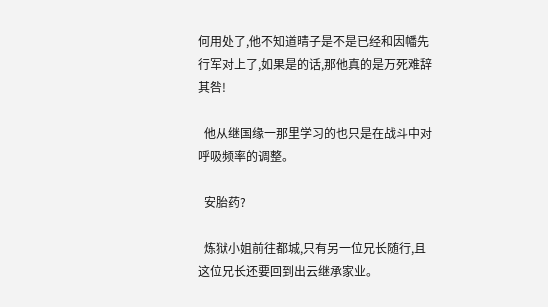何用处了,他不知道晴子是不是已经和因幡先行军对上了,如果是的话,那他真的是万死难辞其咎!

  他从继国缘一那里学习的也只是在战斗中对呼吸频率的调整。

  安胎药?

  炼狱小姐前往都城,只有另一位兄长随行,且这位兄长还要回到出云继承家业。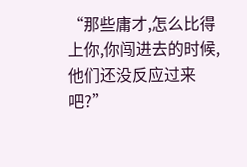“那些庸才,怎么比得上你,你闯进去的时候,他们还没反应过来吧?”